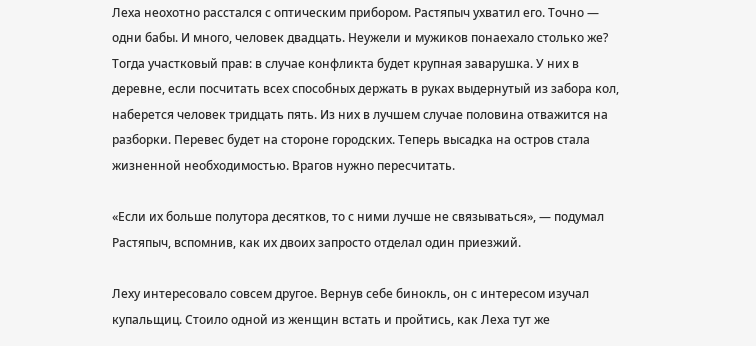Леха неохотно расстался с оптическим прибором. Растяпыч ухватил его. Точно — одни бабы. И много, человек двадцать. Неужели и мужиков понаехало столько же? Тогда участковый прав: в случае конфликта будет крупная заварушка. У них в деревне, если посчитать всех способных держать в руках выдернутый из забора кол, наберется человек тридцать пять. Из них в лучшем случае половина отважится на разборки. Перевес будет на стороне городских. Теперь высадка на остров стала жизненной необходимостью. Врагов нужно пересчитать.

«Если их больше полутора десятков, то с ними лучше не связываться», — подумал Растяпыч, вспомнив, как их двоих запросто отделал один приезжий.

Леху интересовало совсем другое. Вернув себе бинокль, он с интересом изучал купальщиц. Стоило одной из женщин встать и пройтись, как Леха тут же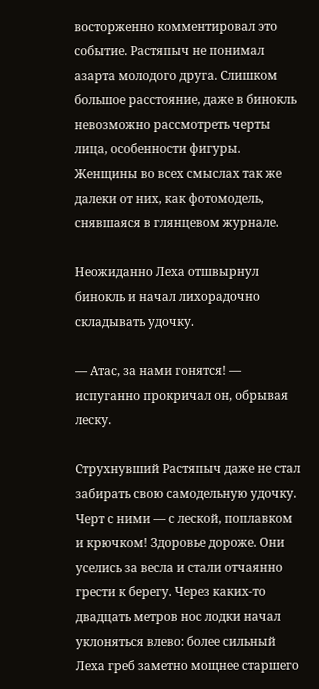восторженно комментировал это событие. Растяпыч не понимал азарта молодого друга. Слишком большое расстояние, даже в бинокль невозможно рассмотреть черты лица, особенности фигуры. Женщины во всех смыслах так же далеки от них, как фотомодель, снявшаяся в глянцевом журнале.

Неожиданно Леха отшвырнул бинокль и начал лихорадочно складывать удочку.

— Атас, за нами гонятся! — испуганно прокричал он, обрывая леску.

Струхнувший Растяпыч даже не стал забирать свою самодельную удочку. Черт с ними — с леской, поплавком и крючком! Здоровье дороже. Они уселись за весла и стали отчаянно грести к берегу. Через каких-то двадцать метров нос лодки начал уклоняться влево: более сильный Леха греб заметно мощнее старшего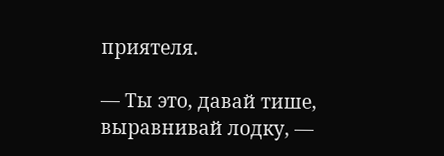приятеля.

— Ты это, давай тише, выравнивай лодку, —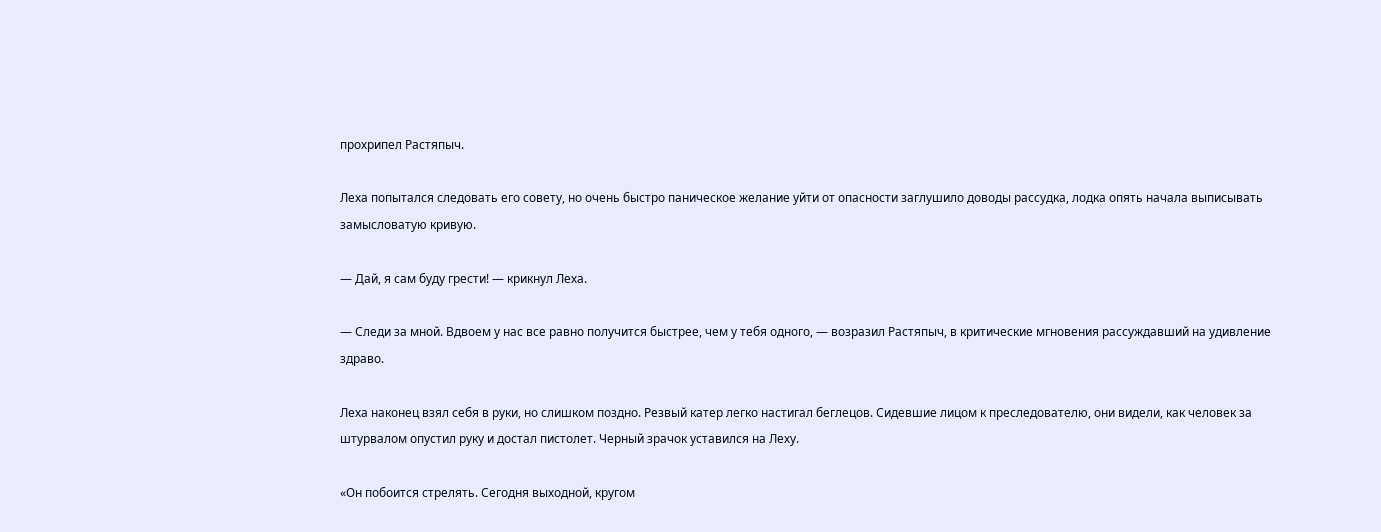прохрипел Растяпыч.

Леха попытался следовать его совету, но очень быстро паническое желание уйти от опасности заглушило доводы рассудка, лодка опять начала выписывать замысловатую кривую.

— Дай, я сам буду грести! — крикнул Леха.

— Следи за мной. Вдвоем у нас все равно получится быстрее, чем у тебя одного, — возразил Растяпыч, в критические мгновения рассуждавший на удивление здраво.

Леха наконец взял себя в руки, но слишком поздно. Резвый катер легко настигал беглецов. Сидевшие лицом к преследователю, они видели, как человек за штурвалом опустил руку и достал пистолет. Черный зрачок уставился на Леху.

«Он побоится стрелять. Сегодня выходной, кругом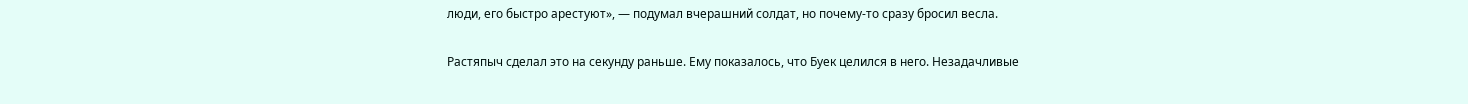люди, его быстро арестуют», — подумал вчерашний солдат, но почему-то сразу бросил весла.

Растяпыч сделал это на секунду раньше. Ему показалось, что Буек целился в него. Незадачливые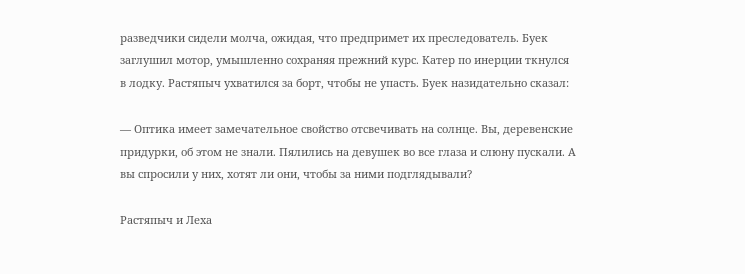разведчики сидели молча, ожидая, что предпримет их преследователь. Буек заглушил мотор, умышленно сохраняя прежний курс. Катер по инерции ткнулся в лодку. Растяпыч ухватился за борт, чтобы не упасть. Буек назидательно сказал:

— Оптика имеет замечательное свойство отсвечивать на солнце. Вы, деревенские придурки, об этом не знали. Пялились на девушек во все глаза и слюну пускали. А вы спросили у них, хотят ли они, чтобы за ними подглядывали?

Растяпыч и Леха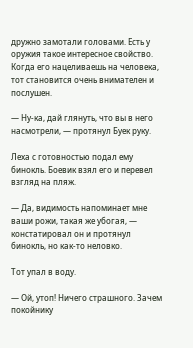дружно замотали головами. Есть у оружия такое интересное свойство. Когда его нацеливаешь на человека, тот становится очень внимателен и послушен.

— Ну-ка, дай глянуть, что вы в него насмотрели, — протянул Буек руку.

Леха с готовностью подал ему бинокль. Боевик взял его и перевел взгляд на пляж.

— Да, видимость напоминает мне ваши рожи, такая же убогая, — констатировал он и протянул бинокль, но как-то неловко.

Тот упал в воду.

— Ой, утоп! Ничего страшного. Зачем покойнику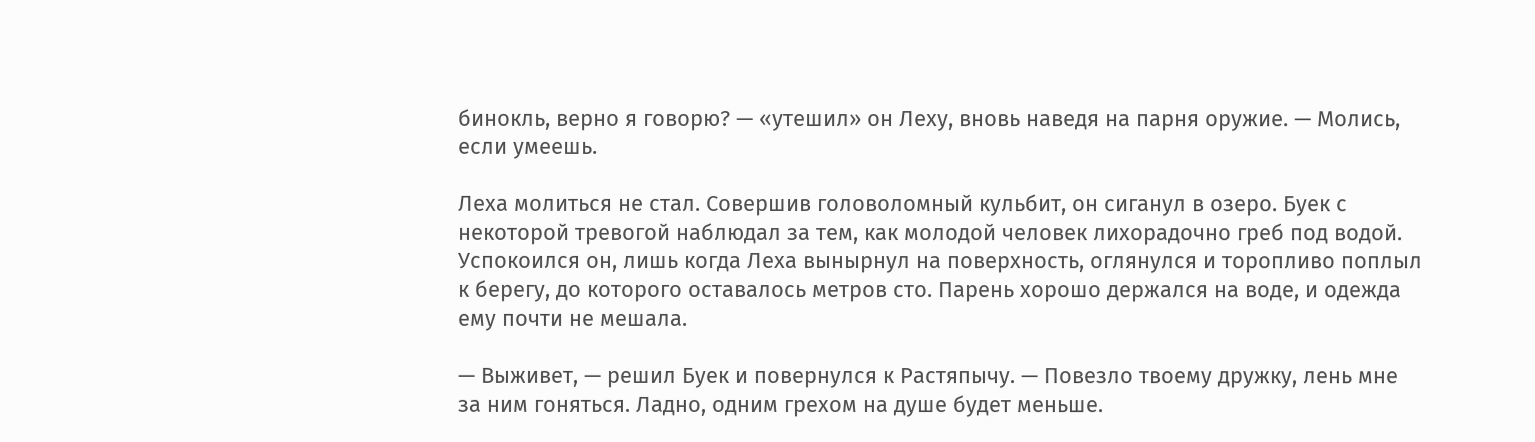бинокль, верно я говорю? — «утешил» он Леху, вновь наведя на парня оружие. — Молись, если умеешь.

Леха молиться не стал. Совершив головоломный кульбит, он сиганул в озеро. Буек с некоторой тревогой наблюдал за тем, как молодой человек лихорадочно греб под водой. Успокоился он, лишь когда Леха вынырнул на поверхность, оглянулся и торопливо поплыл к берегу, до которого оставалось метров сто. Парень хорошо держался на воде, и одежда ему почти не мешала.

— Выживет, — решил Буек и повернулся к Растяпычу. — Повезло твоему дружку, лень мне за ним гоняться. Ладно, одним грехом на душе будет меньше.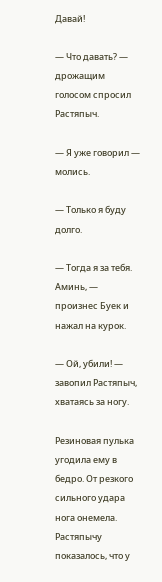Давай!

— Что давать? — дрожащим голосом спросил Растяпыч.

— Я уже говорил — молись.

— Только я буду долго.

— Тогда я за тебя. Аминь, — произнес Буек и нажал на курок.

— Ой, убили! — завопил Растяпыч, хватаясь за ногу.

Резиновая пулька угодила ему в бедро. От резкого сильного удара нога онемела. Растяпычу показалось, что у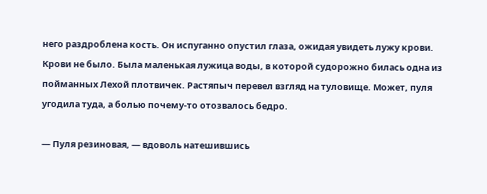него раздроблена кость. Он испуганно опустил глаза, ожидая увидеть лужу крови. Крови не было. Была маленькая лужица воды, в которой судорожно билась одна из пойманных Лехой плотвичек. Растяпыч перевел взгляд на туловище. Может, пуля угодила туда, а болью почему-то отозвалось бедро.

— Пуля резиновая, — вдоволь натешившись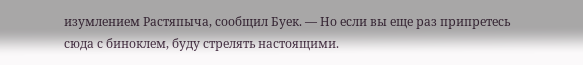изумлением Растяпыча, сообщил Буек. — Но если вы еще раз припретесь сюда с биноклем, буду стрелять настоящими.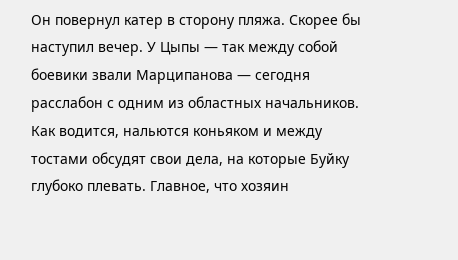Он повернул катер в сторону пляжа. Скорее бы наступил вечер. У Цыпы — так между собой боевики звали Марципанова — сегодня расслабон с одним из областных начальников. Как водится, нальются коньяком и между тостами обсудят свои дела, на которые Буйку глубоко плевать. Главное, что хозяин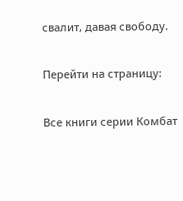свалит, давая свободу.

Перейти на страницу:

Все книги серии Комбат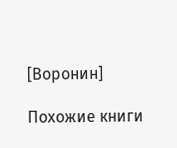[Воронин]

Похожие книги